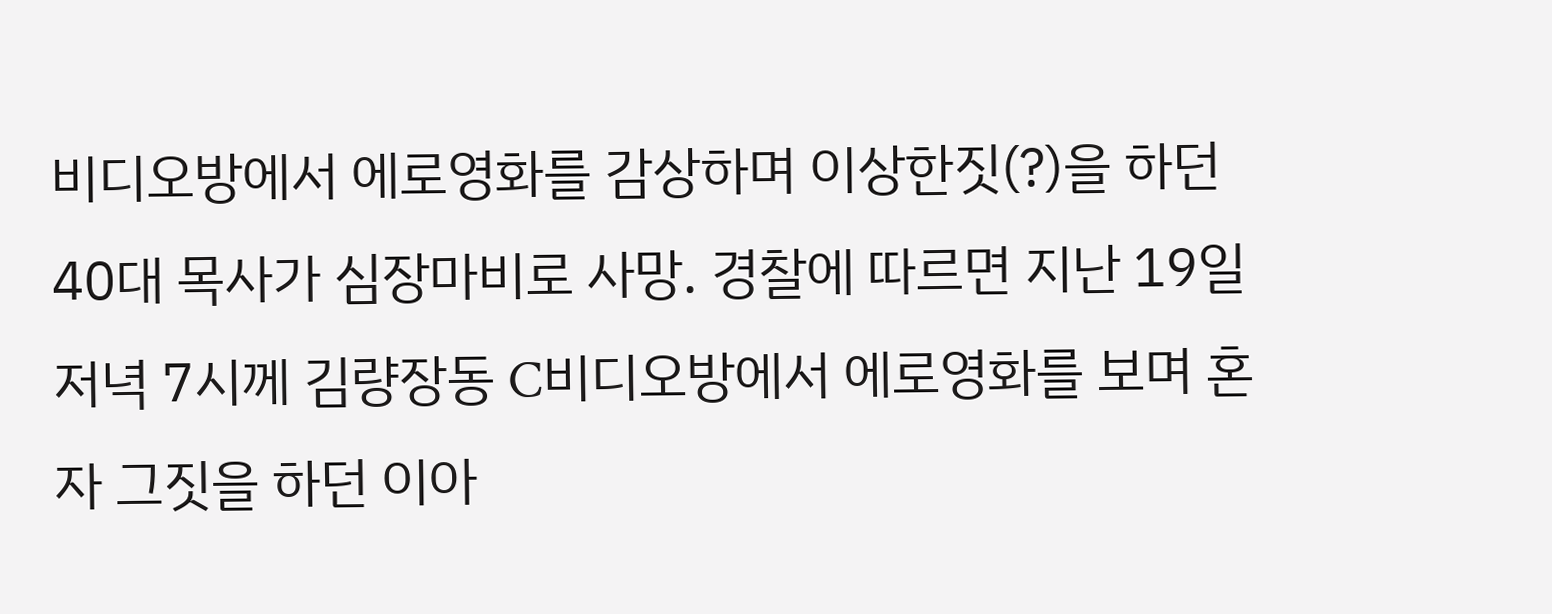비디오방에서 에로영화를 감상하며 이상한짓(?)을 하던 40대 목사가 심장마비로 사망. 경찰에 따르면 지난 19일 저녁 7시께 김량장동 C비디오방에서 에로영화를 보며 혼자 그짓을 하던 이아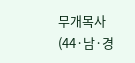무개목사(44·남·경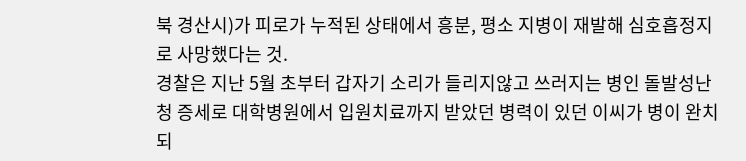북 경산시)가 피로가 누적된 상태에서 흥분, 평소 지병이 재발해 심호흡정지로 사망했다는 것.
경찰은 지난 5월 초부터 갑자기 소리가 들리지않고 쓰러지는 병인 돌발성난청 증세로 대학병원에서 입원치료까지 받았던 병력이 있던 이씨가 병이 완치되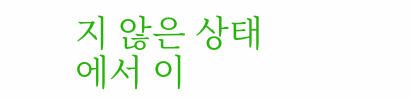지 않은 상태에서 이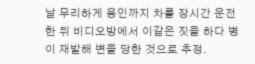날 무리하게 용인까지 차를 장시간 운전한 뒤 비디오방에서 이같은 짓을 하다 병이 재발해 변을 당한 것으로 추정.